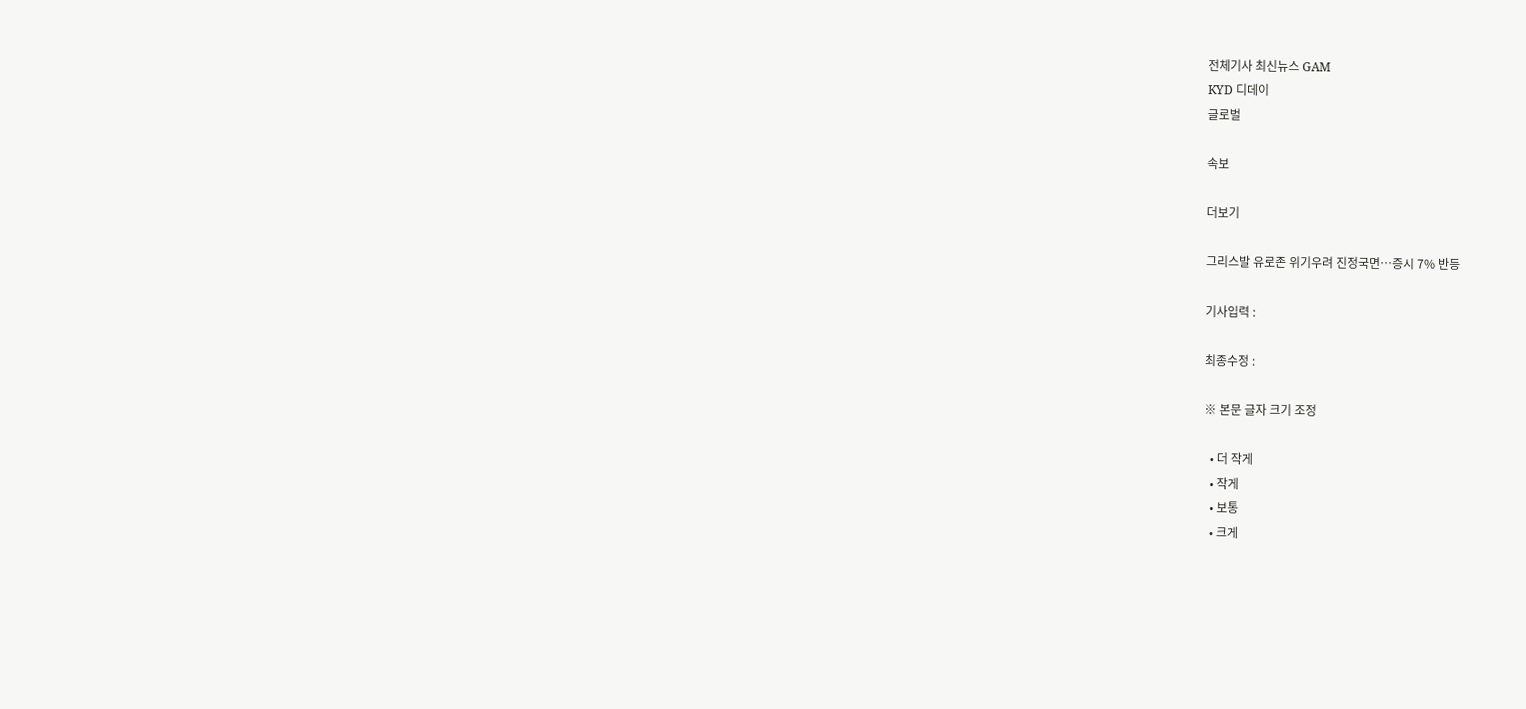전체기사 최신뉴스 GAM
KYD 디데이
글로벌

속보

더보기

그리스발 유로존 위기우려 진정국면…증시 7% 반등

기사입력 :

최종수정 :

※ 본문 글자 크기 조정

  • 더 작게
  • 작게
  • 보통
  • 크게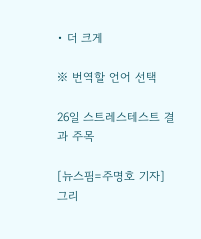• 더 크게

※ 번역할 언어 선택

26일 스트레스테스트 결과 주목

[뉴스핌=주명호 기자] 그리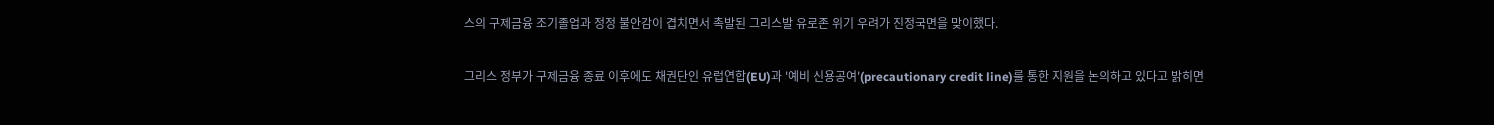스의 구제금융 조기졸업과 정정 불안감이 겹치면서 촉발된 그리스발 유로존 위기 우려가 진정국면을 맞이했다.

그리스 정부가 구제금융 종료 이후에도 채권단인 유럽연합(EU)과 '예비 신용공여'(precautionary credit line)를 통한 지원을 논의하고 있다고 밝히면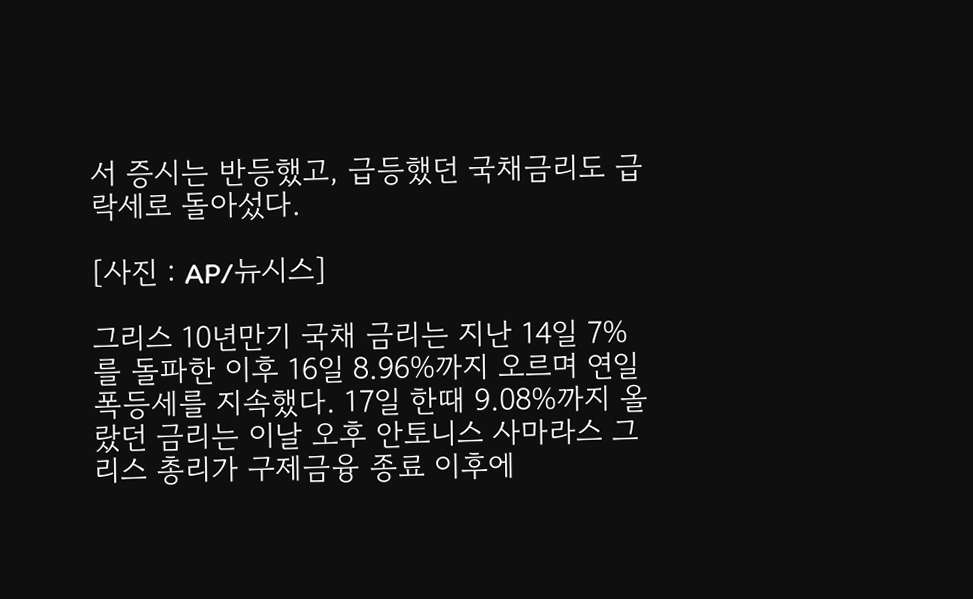서 증시는 반등했고, 급등했던 국채금리도 급락세로 돌아섰다.

[사진 : AP/뉴시스]

그리스 10년만기 국채 금리는 지난 14일 7%를 돌파한 이후 16일 8.96%까지 오르며 연일 폭등세를 지속했다. 17일 한때 9.08%까지 올랐던 금리는 이날 오후 안토니스 사마라스 그리스 총리가 구제금융 종료 이후에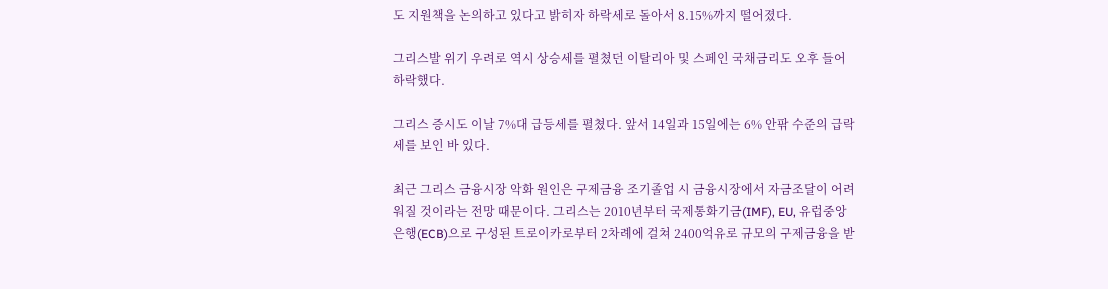도 지원책을 논의하고 있다고 밝히자 하락세로 돌아서 8.15%까지 떨어졌다.

그리스발 위기 우려로 역시 상승세를 펼쳤던 이탈리아 및 스페인 국채금리도 오후 들어 하락했다.

그리스 증시도 이날 7%대 급등세를 펼쳤다. 앞서 14일과 15일에는 6% 안팎 수준의 급락세를 보인 바 있다.

최근 그리스 금융시장 악화 원인은 구제금융 조기졸업 시 금융시장에서 자금조달이 어려워질 것이라는 전망 때문이다. 그리스는 2010년부터 국제통화기금(IMF), EU, 유럽중앙은행(ECB)으로 구성된 트로이카로부터 2차례에 걸쳐 2400억유로 규모의 구제금융을 받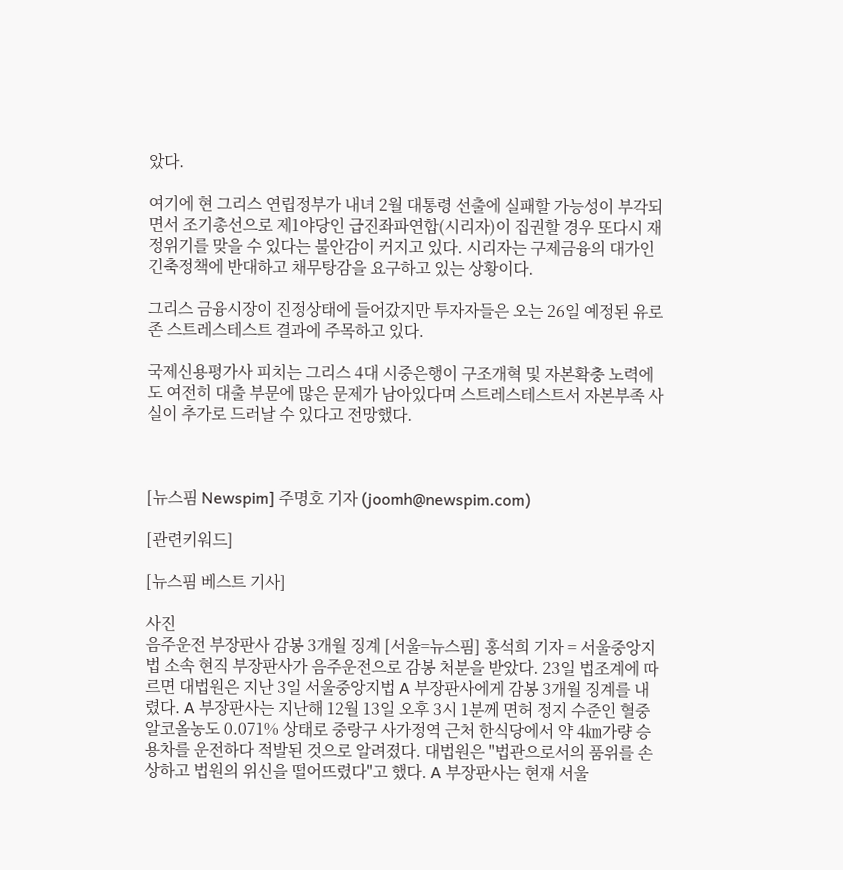았다.

여기에 현 그리스 연립정부가 내녀 2월 대통령 선출에 실패할 가능성이 부각되면서 조기총선으로 제1야당인 급진좌파연합(시리자)이 집권할 경우 또다시 재정위기를 맞을 수 있다는 불안감이 커지고 있다. 시리자는 구제금융의 대가인 긴축정책에 반대하고 채무탕감을 요구하고 있는 상황이다.

그리스 금융시장이 진정상태에 들어갔지만 투자자들은 오는 26일 예정된 유로존 스트레스테스트 결과에 주목하고 있다.

국제신용평가사 피치는 그리스 4대 시중은행이 구조개혁 및 자본확충 노력에도 여전히 대출 부문에 많은 문제가 남아있다며 스트레스테스트서 자본부족 사실이 추가로 드러날 수 있다고 전망했다.



[뉴스핌 Newspim] 주명호 기자 (joomh@newspim.com)

[관련키워드]

[뉴스핌 베스트 기사]

사진
음주운전 부장판사 감봉 3개월 징계 [서울=뉴스핌] 홍석희 기자 = 서울중앙지법 소속 현직 부장판사가 음주운전으로 감봉 처분을 받았다. 23일 법조계에 따르면 대법원은 지난 3일 서울중앙지법 A 부장판사에게 감봉 3개월 징계를 내렸다. A 부장판사는 지난해 12월 13일 오후 3시 1분께 면허 정지 수준인 혈중알코올농도 0.071% 상태로 중랑구 사가정역 근처 한식당에서 약 4㎞가량 승용차를 운전하다 적발된 것으로 알려졌다. 대법원은 "법관으로서의 품위를 손상하고 법원의 위신을 떨어뜨렸다"고 했다. A 부장판사는 현재 서울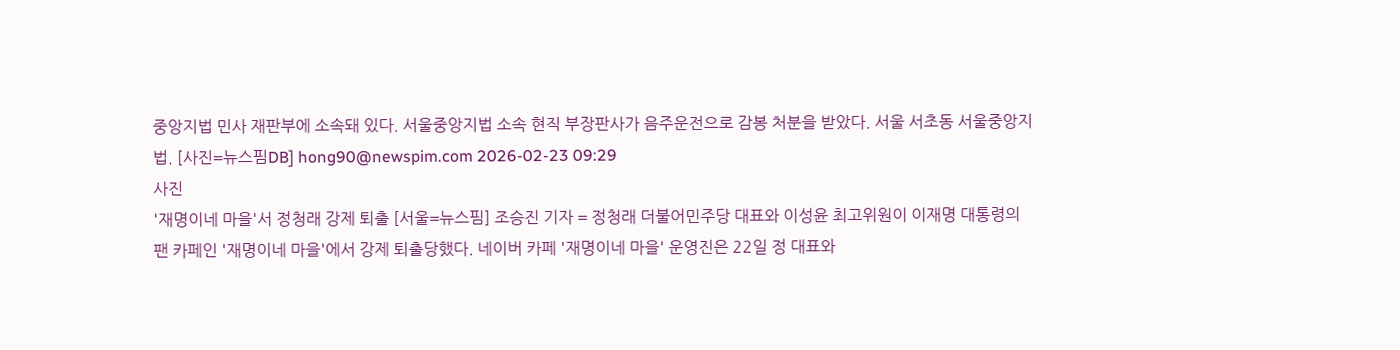중앙지법 민사 재판부에 소속돼 있다. 서울중앙지법 소속 현직 부장판사가 음주운전으로 감봉 처분을 받았다. 서울 서초동 서울중앙지법. [사진=뉴스핌DB] hong90@newspim.com 2026-02-23 09:29
사진
'재명이네 마을'서 정청래 강제 퇴출 [서울=뉴스핌] 조승진 기자 = 정청래 더불어민주당 대표와 이성윤 최고위원이 이재명 대통령의 팬 카페인 '재명이네 마을'에서 강제 퇴출당했다. 네이버 카페 '재명이네 마을' 운영진은 22일 정 대표와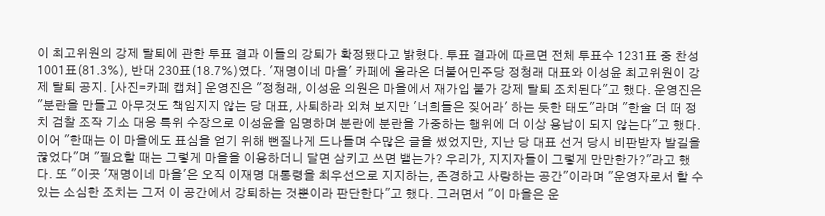이 최고위원의 강제 탈퇴에 관한 투표 결과 이들의 강퇴가 확정됐다고 밝혔다. 투표 결과에 따르면 전체 투표수 1231표 중 찬성 1001표(81.3%), 반대 230표(18.7%)였다. '재명이네 마을' 카페에 올라온 더불어민주당 정청래 대표와 이성윤 최고위원이 강제 탈퇴 공지. [사진=카페 캡쳐] 운영진은 "정청래, 이성윤 의원은 마을에서 재가입 불가 강제 탈퇴 조치된다"고 했다. 운영진은 "분란을 만들고 아무것도 책임지지 않는 당 대표, 사퇴하라 외쳐 보지만 '너희들은 짖어라' 하는 듯한 태도"라며 "한술 더 떠 정치 검찰 조작 기소 대응 특위 수장으로 이성윤을 임명하며 분란에 분란을 가중하는 행위에 더 이상 용납이 되지 않는다"고 했다. 이어 "한때는 이 마을에도 표심을 얻기 위해 뻔질나게 드나들며 수많은 글을 썼었지만, 지난 당 대표 선거 당시 비판받자 발길을 끊었다"며 "필요할 때는 그렇게 마을을 이용하더니 달면 삼키고 쓰면 뱉는가? 우리가, 지지자들이 그렇게 만만한가?"라고 했다. 또 "이곳 '재명이네 마을'은 오직 이재명 대통령을 최우선으로 지지하는, 존경하고 사랑하는 공간"이라며 "운영자로서 할 수 있는 소심한 조치는 그저 이 공간에서 강퇴하는 것뿐이라 판단한다"고 했다. 그러면서 "이 마을은 운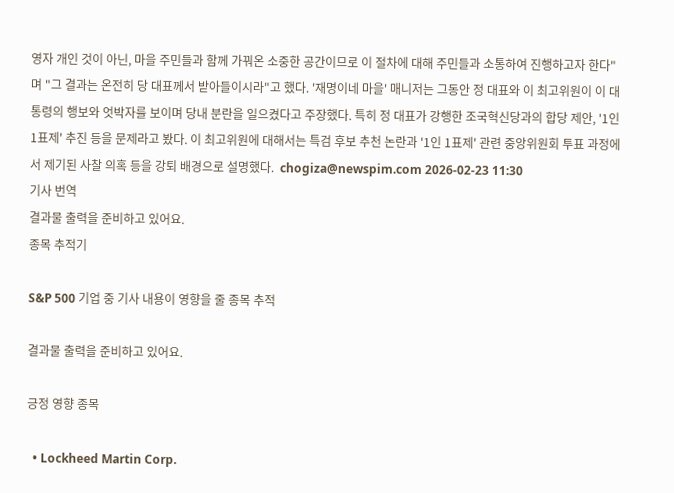영자 개인 것이 아닌, 마을 주민들과 함께 가꿔온 소중한 공간이므로 이 절차에 대해 주민들과 소통하여 진행하고자 한다"며 "그 결과는 온전히 당 대표께서 받아들이시라"고 했다. '재명이네 마을' 매니저는 그동안 정 대표와 이 최고위원이 이 대통령의 행보와 엇박자를 보이며 당내 분란을 일으켰다고 주장했다. 특히 정 대표가 강행한 조국혁신당과의 합당 제안, '1인 1표제' 추진 등을 문제라고 봤다. 이 최고위원에 대해서는 특검 후보 추천 논란과 '1인 1표제' 관련 중앙위원회 투표 과정에서 제기된 사찰 의혹 등을 강퇴 배경으로 설명했다.  chogiza@newspim.com 2026-02-23 11:30
기사 번역
결과물 출력을 준비하고 있어요.
종목 추적기

S&P 500 기업 중 기사 내용이 영향을 줄 종목 추적

결과물 출력을 준비하고 있어요.

긍정 영향 종목

  • Lockheed Martin Corp.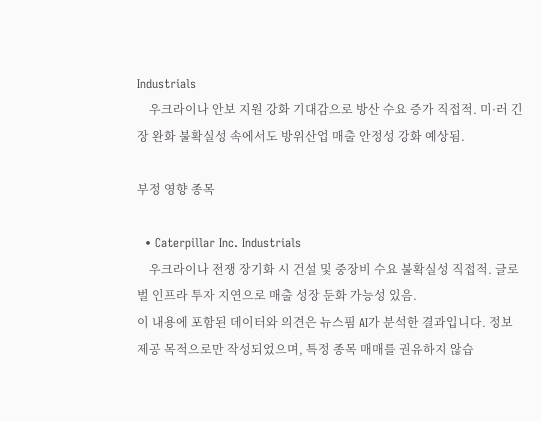Industrials
    우크라이나 안보 지원 강화 기대감으로 방산 수요 증가 직접적. 미·러 긴장 완화 불확실성 속에서도 방위산업 매출 안정성 강화 예상됨.

부정 영향 종목

  • Caterpillar Inc. Industrials
    우크라이나 전쟁 장기화 시 건설 및 중장비 수요 불확실성 직접적. 글로벌 인프라 투자 지연으로 매출 성장 둔화 가능성 있음.
이 내용에 포함된 데이터와 의견은 뉴스핌 AI가 분석한 결과입니다. 정보 제공 목적으로만 작성되었으며, 특정 종목 매매를 권유하지 않습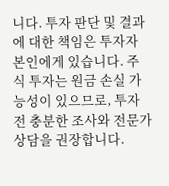니다. 투자 판단 및 결과에 대한 책임은 투자자 본인에게 있습니다. 주식 투자는 원금 손실 가능성이 있으므로, 투자 전 충분한 조사와 전문가 상담을 권장합니다.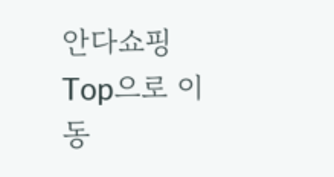안다쇼핑
Top으로 이동